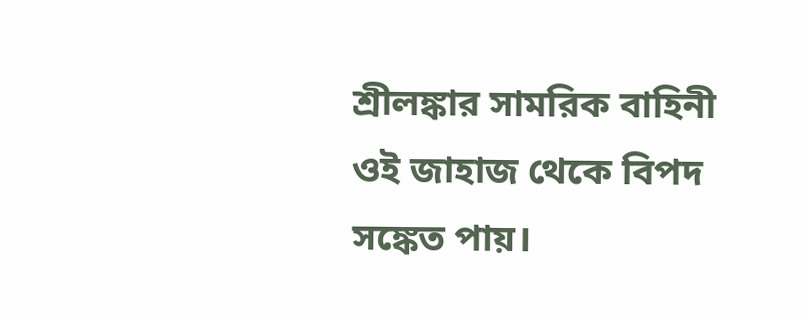শ্রীলঙ্কার সামরিক বাহিনী ওই জাহাজ থেকে বিপদ সঙ্কেত পায়।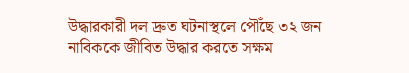উদ্ধারকারী দল দ্রুত ঘটনাস্থলে পৌঁছে ৩২ জন নাবিককে জীবিত উদ্ধার করতে সক্ষম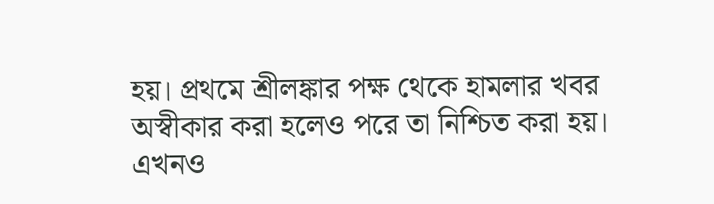হয়। প্রথমে শ্রীলঙ্কার পক্ষ থেকে হামলার খবর অস্বীকার করা হলেও পরে তা নিশ্চিত করা হয়। এখনও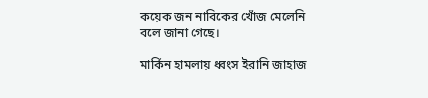কয়েক জন নাবিকের খোঁজ মেলেনি বলে জানা গেছে।

মার্কিন হামলায় ধ্বংস ইরানি জাহাজ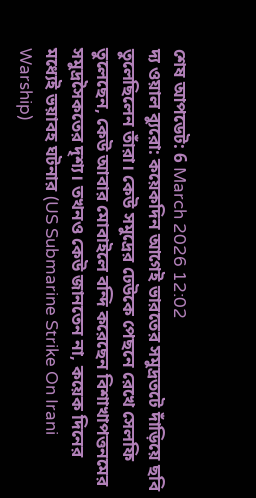শেষ আপডেট: 6 March 2026 12:02
দ্য ওয়াল ব্যুরো: কয়েকদিন আগেই ভারতের সমুদ্রতটে দাঁড়িয়ে ছবি তুলেছিলেন তাঁরা। কেউ সমুদ্রের ঢেউকে পেছনে রেখে সেলফি তুলেছেন, কেউ আবার মোবাইলে বন্দি করেছেন বিশাখাপত্তনমের সমুদ্রসৈকতের দৃশ্য। তখনও কেউ জানতেন না, কয়েক দিনের মধ্যেই ভয়াবহ ঘটনার (US Submarine Strike On Irani Warship)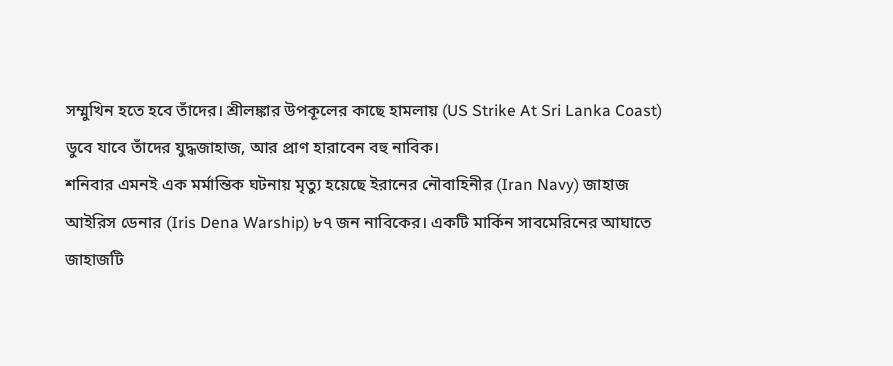সম্মুখিন হতে হবে তাঁদের। শ্রীলঙ্কার উপকূলের কাছে হামলায় (US Strike At Sri Lanka Coast) ডুবে যাবে তাঁদের যুদ্ধজাহাজ, আর প্রাণ হারাবেন বহু নাবিক।
শনিবার এমনই এক মর্মান্তিক ঘটনায় মৃত্যু হয়েছে ইরানের নৌবাহিনীর (Iran Navy) জাহাজ আইরিস ডেনার (Iris Dena Warship) ৮৭ জন নাবিকের। একটি মার্কিন সাবমেরিনের আঘাতে জাহাজটি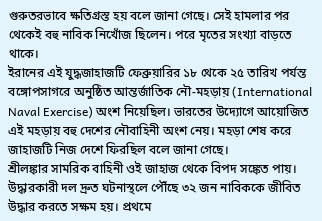গুরুতরভাবে ক্ষতিগ্রস্ত হয় বলে জানা গেছে। সেই হামলার পর থেকেই বহু নাবিক নিখোঁজ ছিলেন। পরে মৃতের সংখ্যা বাড়তে থাকে।
ইরানের এই যুদ্ধজাহাজটি ফেব্রুয়ারির ১৮ থেকে ২৫ তারিখ পর্যন্ত বঙ্গোপসাগরে অনুষ্ঠিত আন্তর্জাতিক নৌ-মহড়ায় (International Naval Exercise) অংশ নিয়েছিল। ভারতের উদ্যোগে আয়োজিত এই মহড়ায় বহু দেশের নৌবাহিনী অংশ নেয়। মহড়া শেষ করে জাহাজটি নিজ দেশে ফিরছিল বলে জানা গেছে।
শ্রীলঙ্কার সামরিক বাহিনী ওই জাহাজ থেকে বিপদ সঙ্কেত পায়। উদ্ধারকারী দল দ্রুত ঘটনাস্থলে পৌঁছে ৩২ জন নাবিককে জীবিত উদ্ধার করতে সক্ষম হয়। প্রথমে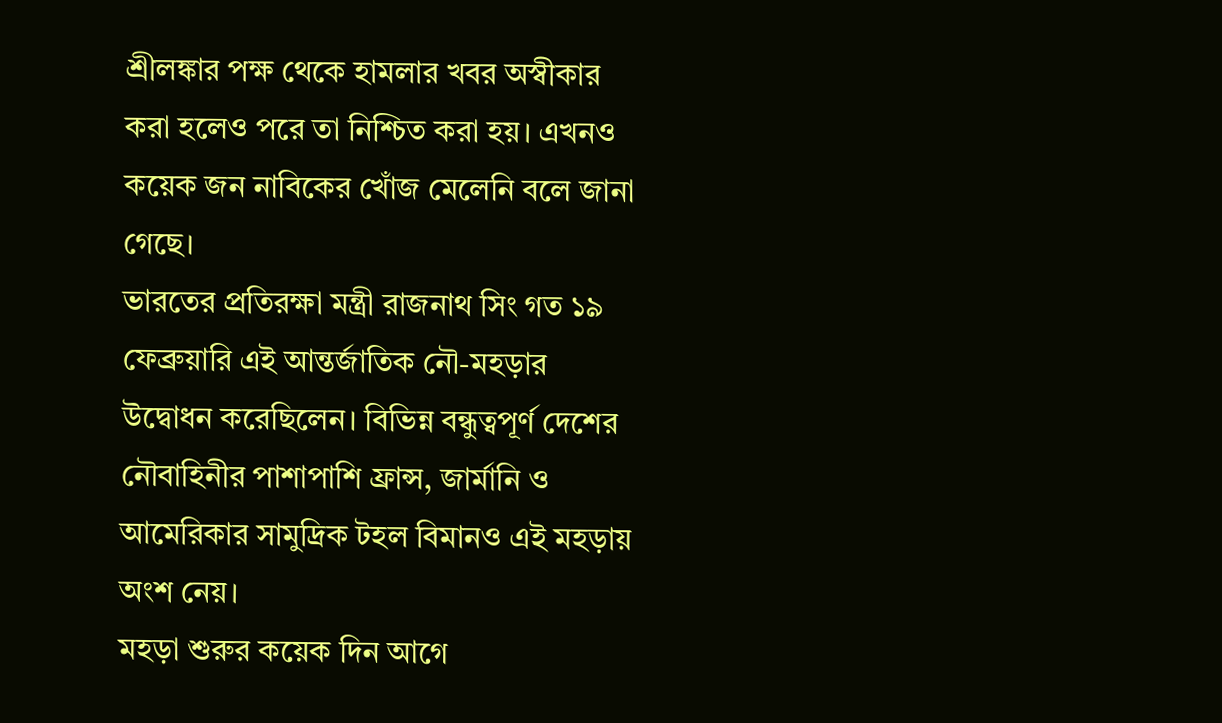শ্রীলঙ্কার পক্ষ থেকে হামলার খবর অস্বীকার করা হলেও পরে তা নিশ্চিত করা হয়। এখনও কয়েক জন নাবিকের খোঁজ মেলেনি বলে জানা গেছে।
ভারতের প্রতিরক্ষা মন্ত্রী রাজনাথ সিং গত ১৯ ফেব্রুয়ারি এই আন্তর্জাতিক নৌ-মহড়ার উদ্বোধন করেছিলেন। বিভিন্ন বন্ধুত্বপূর্ণ দেশের নৌবাহিনীর পাশাপাশি ফ্রান্স, জার্মানি ও আমেরিকার সামুদ্রিক টহল বিমানও এই মহড়ায় অংশ নেয়।
মহড়া শুরুর কয়েক দিন আগে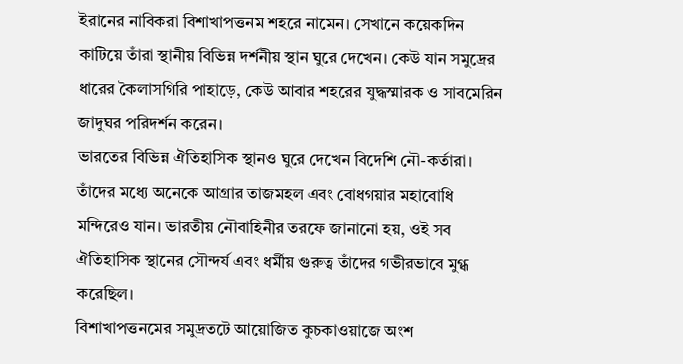ইরানের নাবিকরা বিশাখাপত্তনম শহরে নামেন। সেখানে কয়েকদিন কাটিয়ে তাঁরা স্থানীয় বিভিন্ন দর্শনীয় স্থান ঘুরে দেখেন। কেউ যান সমুদ্রের ধারের কৈলাসগিরি পাহাড়ে, কেউ আবার শহরের যুদ্ধস্মারক ও সাবমেরিন জাদুঘর পরিদর্শন করেন।
ভারতের বিভিন্ন ঐতিহাসিক স্থানও ঘুরে দেখেন বিদেশি নৌ-কর্তারা। তাঁদের মধ্যে অনেকে আগ্রার তাজমহল এবং বোধগয়ার মহাবোধি মন্দিরেও যান। ভারতীয় নৌবাহিনীর তরফে জানানো হয়, ওই সব ঐতিহাসিক স্থানের সৌন্দর্য এবং ধর্মীয় গুরুত্ব তাঁদের গভীরভাবে মুগ্ধ করেছিল।
বিশাখাপত্তনমের সমুদ্রতটে আয়োজিত কুচকাওয়াজে অংশ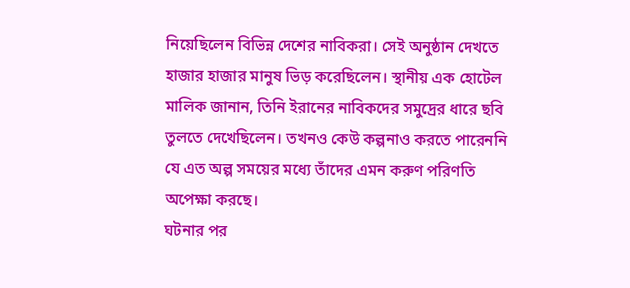নিয়েছিলেন বিভিন্ন দেশের নাবিকরা। সেই অনুষ্ঠান দেখতে হাজার হাজার মানুষ ভিড় করেছিলেন। স্থানীয় এক হোটেল মালিক জানান, তিনি ইরানের নাবিকদের সমুদ্রের ধারে ছবি তুলতে দেখেছিলেন। তখনও কেউ কল্পনাও করতে পারেননি যে এত অল্প সময়ের মধ্যে তাঁদের এমন করুণ পরিণতি অপেক্ষা করছে।
ঘটনার পর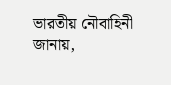ভারতীয় নৌবাহিনী জানায়,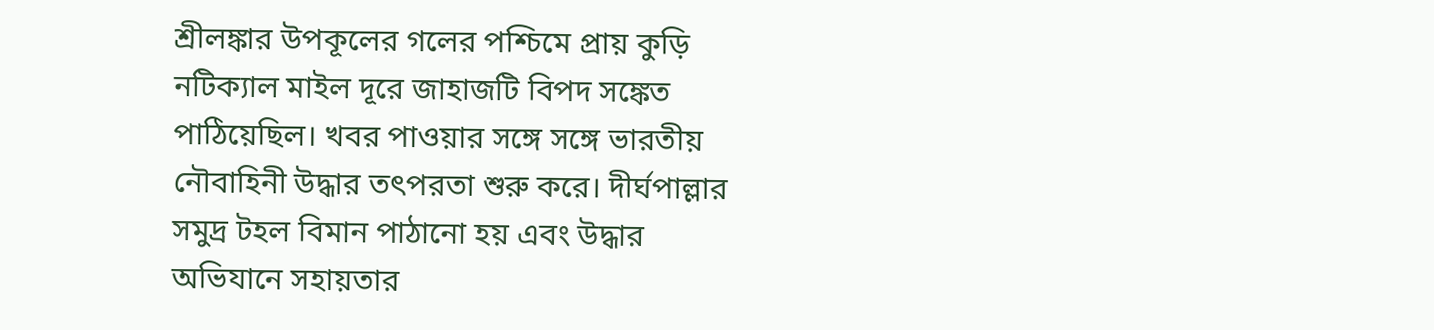শ্রীলঙ্কার উপকূলের গলের পশ্চিমে প্রায় কুড়ি নটিক্যাল মাইল দূরে জাহাজটি বিপদ সঙ্কেত পাঠিয়েছিল। খবর পাওয়ার সঙ্গে সঙ্গে ভারতীয় নৌবাহিনী উদ্ধার তৎপরতা শুরু করে। দীর্ঘপাল্লার সমুদ্র টহল বিমান পাঠানো হয় এবং উদ্ধার অভিযানে সহায়তার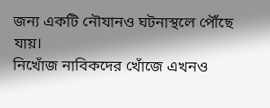জন্য একটি নৌযানও ঘটনাস্থলে পৌঁছে যায়।
নিখোঁজ নাবিকদের খোঁজে এখনও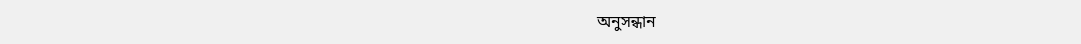অনুসন্ধান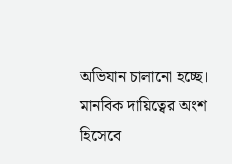অভিযান চালানো হচ্ছে। মানবিক দায়িত্বের অংশ হিসেবে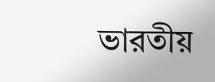ভারতীয়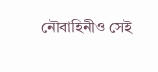নৌবাহিনীও সেই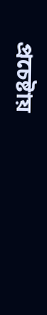প্রচেষ্টায়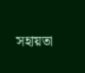সহায়তা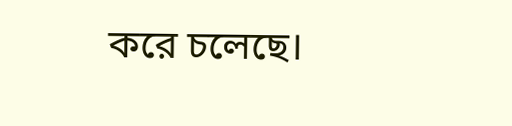করে চলেছে।